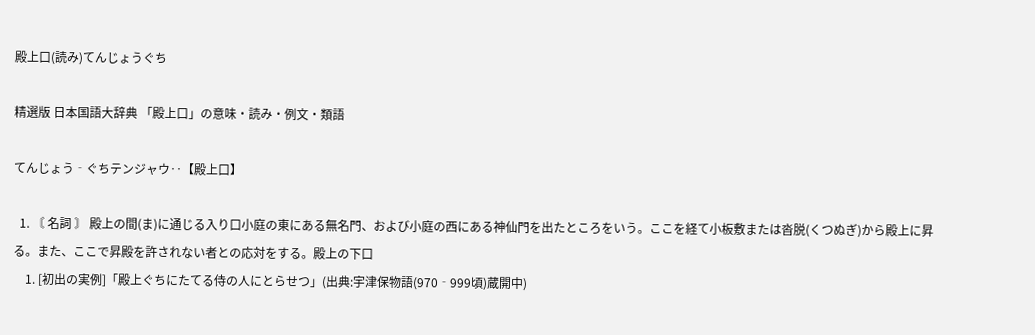殿上口(読み)てんじょうぐち

精選版 日本国語大辞典 「殿上口」の意味・読み・例文・類語

てんじょう‐ぐちテンジャウ‥【殿上口】

  1. 〘 名詞 〙 殿上の間(ま)に通じる入り口小庭の東にある無名門、および小庭の西にある神仙門を出たところをいう。ここを経て小板敷または沓脱(くつぬぎ)から殿上に昇る。また、ここで昇殿を許されない者との応対をする。殿上の下口
    1. [初出の実例]「殿上ぐちにたてる侍の人にとらせつ」(出典:宇津保物語(970‐999頃)蔵開中)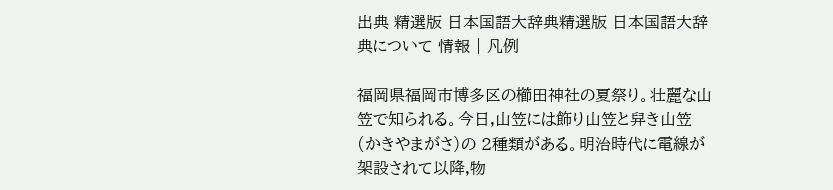出典 精選版 日本国語大辞典精選版 日本国語大辞典について 情報 | 凡例

福岡県福岡市博多区の櫛田神社の夏祭り。壮麗な山笠で知られる。今日,山笠には飾り山笠と舁き山笠(かきやまがさ)の 2種類がある。明治時代に電線が架設されて以降,物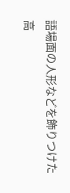語場面の人形などを飾りつけた高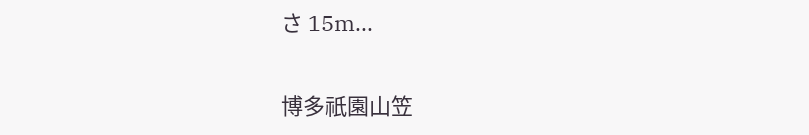さ 15m...

博多祇園山笠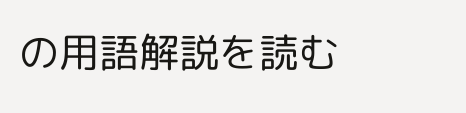の用語解説を読む